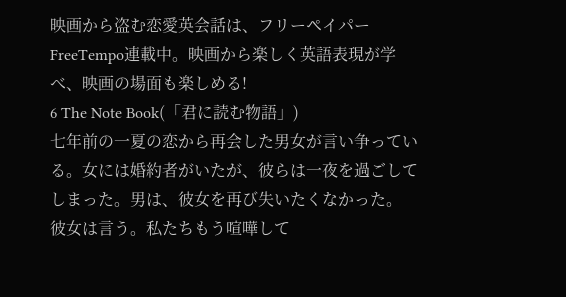映画から盗む恋愛英会話は、フリーペイパーFreeTempo連載中。映画から楽しく英語表現が学べ、映画の場面も楽しめる!
6 The Note Book(「君に読む物語」)
七年前の一夏の恋から再会した男女が言い争っている。女には婚約者がいたが、彼らは一夜を過ごしてしまった。男は、彼女を再び失いたくなかった。
彼女は言う。私たちもう喧嘩して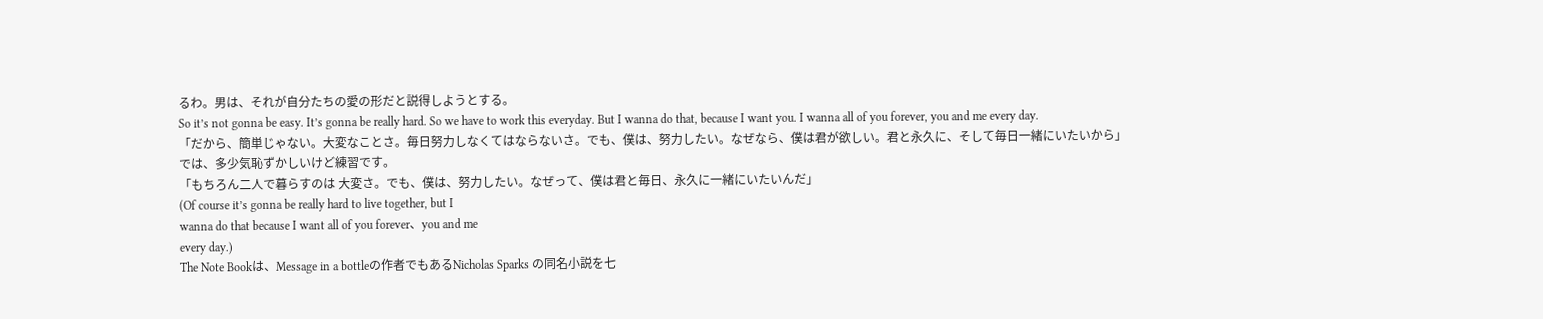るわ。男は、それが自分たちの愛の形だと説得しようとする。
So it’s not gonna be easy. It’s gonna be really hard. So we have to work this everyday. But I wanna do that, because I want you. I wanna all of you forever, you and me every day.
「だから、簡単じゃない。大変なことさ。毎日努力しなくてはならないさ。でも、僕は、努力したい。なぜなら、僕は君が欲しい。君と永久に、そして毎日一緒にいたいから」
では、多少気恥ずかしいけど練習です。
「もちろん二人で暮らすのは 大変さ。でも、僕は、努力したい。なぜって、僕は君と毎日、永久に一緒にいたいんだ」
(Of course it’s gonna be really hard to live together, but I
wanna do that because I want all of you forever、you and me
every day.)
The Note Bookは、Message in a bottleの作者でもあるNicholas Sparks の同名小説を七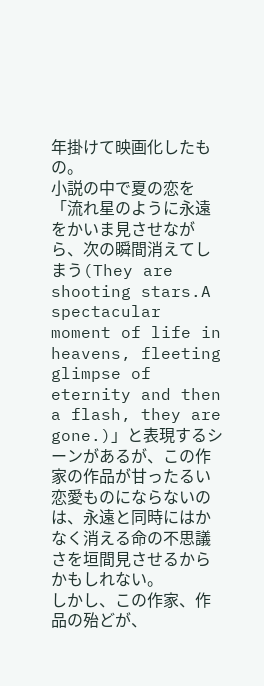年掛けて映画化したもの。
小説の中で夏の恋を「流れ星のように永遠をかいま見させながら、次の瞬間消えてしまう(They are shooting stars.A spectacular moment of life in heavens, fleeting glimpse of
eternity and then a flash, they are gone.)」と表現するシーンがあるが、この作家の作品が甘ったるい恋愛ものにならないのは、永遠と同時にはかなく消える命の不思議さを垣間見させるからかもしれない。
しかし、この作家、作品の殆どが、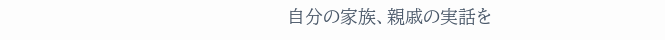自分の家族、親戚の実話を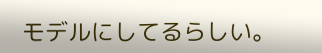モデルにしてるらしい。